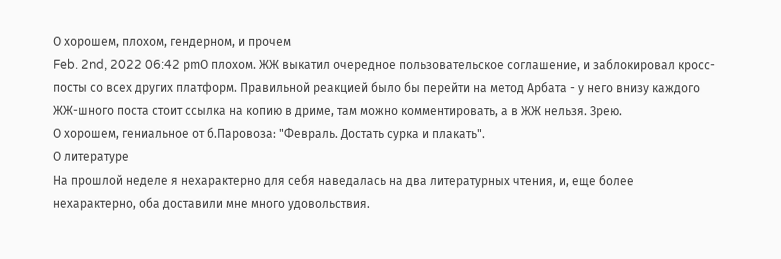О хорошем, плохом, гендерном, и прочем
Feb. 2nd, 2022 06:42 pmО плохом. ЖЖ выкатил очередное пользовательское соглашение, и заблокировал кросс-посты со всех других платформ. Правильной реакцией было бы перейти на метод Арбата - у него внизу каждого ЖЖ-шного поста стоит ссылка на копию в дриме, там можно комментировать, а в ЖЖ нельзя. Зрею.
О хорошем, гениальное от б.Паровоза: "Февраль. Достать сурка и плакать".
О литературе
На прошлой неделе я нехарактерно для себя наведалась на два литературных чтения, и, еще более нехарактерно, оба доставили мне много удовольствия.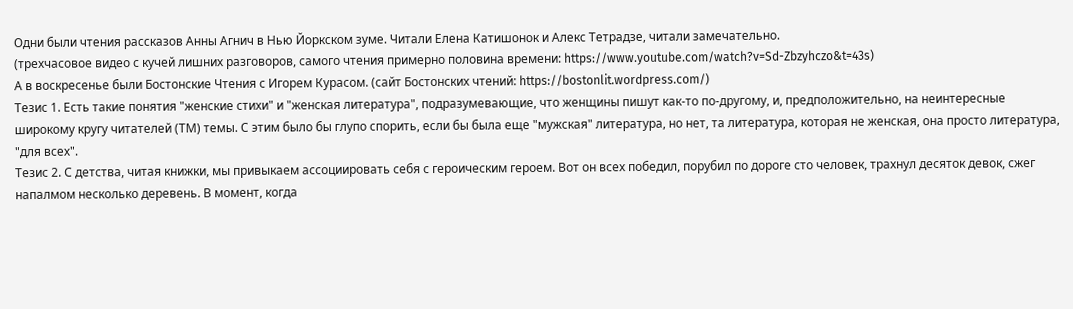Одни были чтения рассказов Анны Агнич в Нью Йоркском зуме. Читали Елена Катишонок и Алекс Тетрадзе, читали замечательно.
(трехчасовое видео с кучей лишних разговоров, самого чтения примерно половина времени: https://www.youtube.com/watch?v=Sd-Zbzyhczo&t=43s)
А в воскресенье были Бостонские Чтения с Игорем Курасом. (сайт Бостонских чтений: https://bostonlit.wordpress.com/)
Тезис 1. Есть такие понятия "женские стихи" и "женская литература", подразумевающие, что женщины пишут как-то по-другому, и, предположительно, на неинтересные широкому кругу читателей (ТМ) темы. С этим было бы глупо спорить, если бы была еще "мужская" литература, но нет, та литература, которая не женская, она просто литература, "для всех".
Тезис 2. С детства, читая книжки, мы привыкаем ассоциировать себя с героическим героем. Вот он всех победил, порубил по дороге сто человек, трахнул десяток девок, сжег напалмом несколько деревень. В момент, когда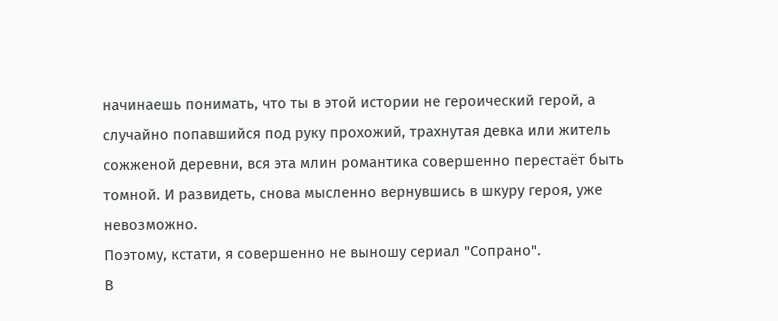начинаешь понимать, что ты в этой истории не героический герой, а случайно попавшийся под руку прохожий, трахнутая девка или житель сожженой деревни, вся эта млин романтика совершенно перестаёт быть томной. И развидеть, снова мысленно вернувшись в шкуру героя, уже невозможно.
Поэтому, кстати, я совершенно не выношу сериал "Сопрано".
В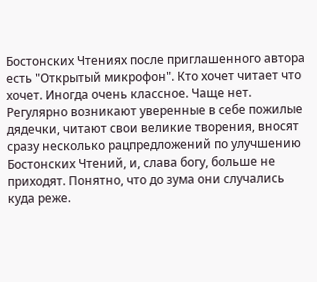Бостонских Чтениях после приглашенного автора есть "Открытый микрофон". Кто хочет читает что хочет. Иногда очень классное. Чаще нет. Регулярно возникают уверенные в себе пожилые дядечки, читают свои великие творения, вносят сразу несколько рацпредложений по улучшению Бостонских Чтений, и, слава богу, больше не приходят. Понятно, что до зума они случались куда реже.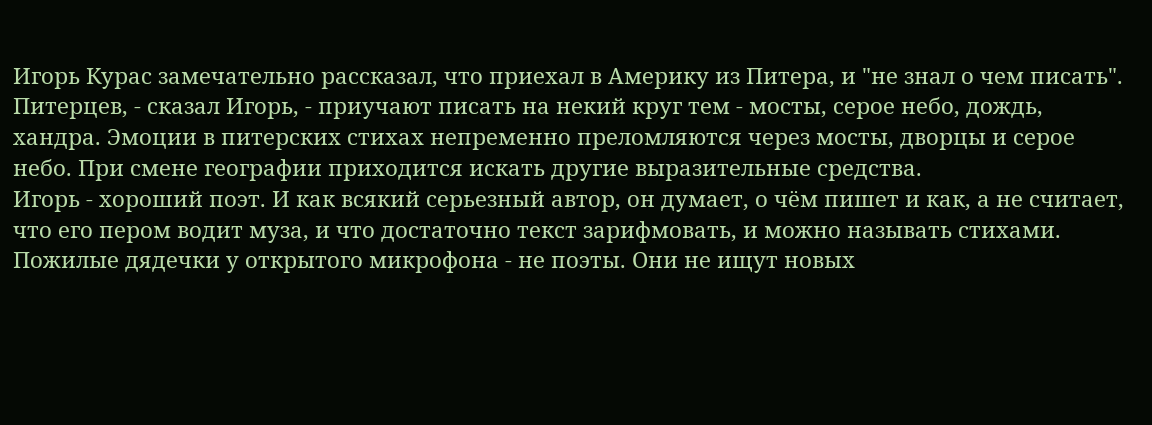Игорь Курас замечательно рассказал, что приехал в Америку из Питера, и "не знал о чем писать". Питерцев, - сказал Игорь, - приучают писать на некий круг тем - мосты, серое небо, дождь, хандра. Эмоции в питерских стихах непременно преломляются через мосты, дворцы и серое небо. При смене географии приходится искать другие выразительные средства.
Игорь - хороший поэт. И как всякий серьезный автор, он думает, о чём пишет и как, а не считает, что его пером водит муза, и что достаточно текст зарифмовать, и можно называть стихами.
Пожилые дядечки у открытого микрофона - не поэты. Они не ищут новых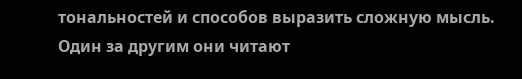тональностей и способов выразить сложную мысль. Один за другим они читают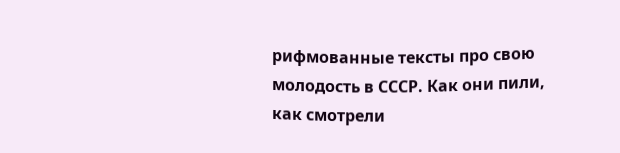рифмованные тексты про свою молодость в СССР. Как они пили, как смотрели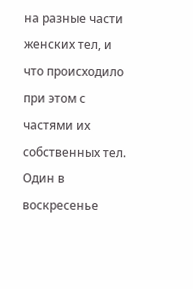на разные части женских тел, и что происходило при этом с частями их собственных тел. Один в воскресенье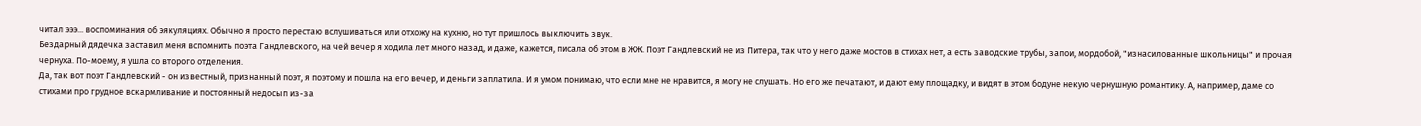читал эээ... воспоминания об эякуляциях. Обычно я просто перестаю вслушиваться или отхожу на кухню, но тут пришлось выключить звук.
Бездарный дядечка заставил меня вспомнить поэта Гандлевского, на чей вечер я ходила лет много назад, и даже, кажется, писала об этом в ЖЖ. Поэт Гандлевский не из Питера, так что у него даже мостов в стихах нет, а есть заводские трубы, запои, мордобой, "изнасилованные школьницы" и прочая чернуха. По-моему, я ушла со второго отделения.
Да, так вот поэт Гандлевский - он известный, признанный поэт, я поэтому и пошла на его вечер, и деньги заплатила. И я умом понимаю, что если мне не нравится, я могу не слушать. Но его же печатают, и дают ему площадку, и видят в этом бодуне некую чернушную романтику. А, например, даме со стихами про грудное вскармливание и постоянный недосып из-за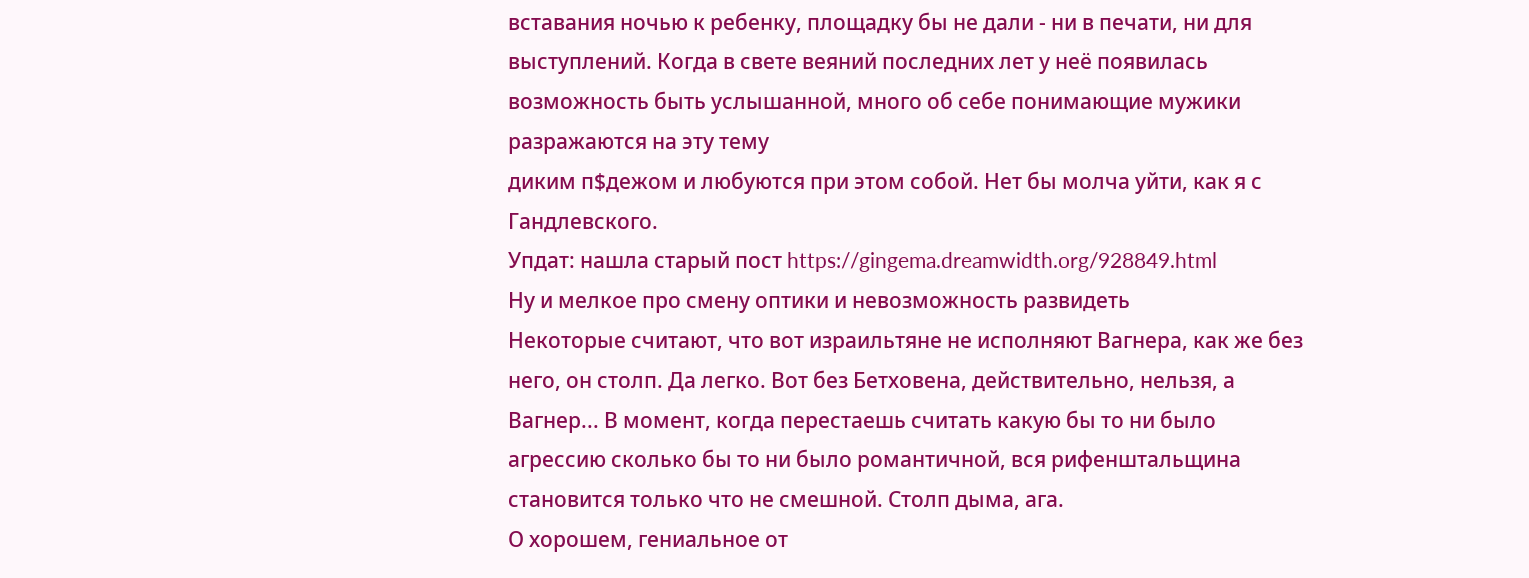вставания ночью к ребенку, площадку бы не дали - ни в печати, ни для выступлений. Когда в свете веяний последних лет у неё появилась возможность быть услышанной, много об себе понимающие мужики разражаются на эту тему
диким п$дежом и любуются при этом собой. Нет бы молча уйти, как я с Гандлевского.
Упдат: нашла старый пост https://gingema.dreamwidth.org/928849.html
Ну и мелкое про смену оптики и невозможность развидеть
Некоторые считают, что вот израильтяне не исполняют Вагнера, как же без него, он столп. Да легко. Вот без Бетховена, действительно, нельзя, а Вагнер... В момент, когда перестаешь считать какую бы то ни было агрессию сколько бы то ни было романтичной, вся рифенштальщина становится только что не смешной. Столп дыма, ага.
О хорошем, гениальное от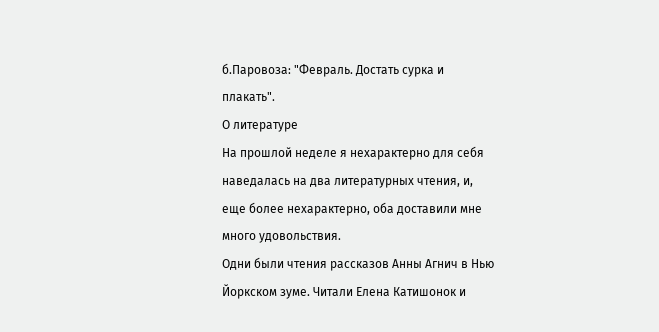б.Паровоза: "Февраль. Достать сурка и плакать".
О литературе
На прошлой неделе я нехарактерно для себя наведалась на два литературных чтения, и, еще более нехарактерно, оба доставили мне много удовольствия.
Одни были чтения рассказов Анны Агнич в Нью Йоркском зуме. Читали Елена Катишонок и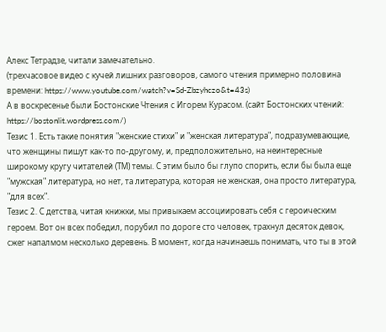Алекс Тетрадзе, читали замечательно.
(трехчасовое видео с кучей лишних разговоров, самого чтения примерно половина времени: https://www.youtube.com/watch?v=Sd-Zbzyhczo&t=43s)
А в воскресенье были Бостонские Чтения с Игорем Курасом. (сайт Бостонских чтений: https://bostonlit.wordpress.com/)
Тезис 1. Есть такие понятия "женские стихи" и "женская литература", подразумевающие, что женщины пишут как-то по-другому, и, предположительно, на неинтересные широкому кругу читателей (ТМ) темы. С этим было бы глупо спорить, если бы была еще "мужская" литература, но нет, та литература, которая не женская, она просто литература, "для всех".
Тезис 2. С детства, читая книжки, мы привыкаем ассоциировать себя с героическим героем. Вот он всех победил, порубил по дороге сто человек, трахнул десяток девок, сжег напалмом несколько деревень. В момент, когда начинаешь понимать, что ты в этой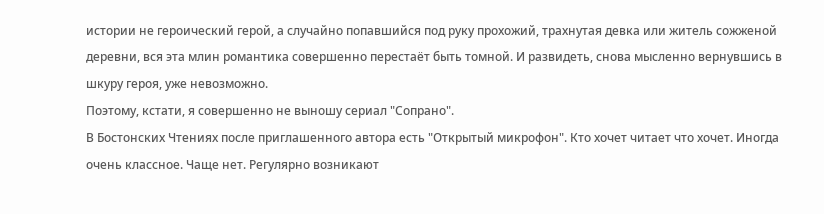истории не героический герой, а случайно попавшийся под руку прохожий, трахнутая девка или житель сожженой деревни, вся эта млин романтика совершенно перестаёт быть томной. И развидеть, снова мысленно вернувшись в шкуру героя, уже невозможно.
Поэтому, кстати, я совершенно не выношу сериал "Сопрано".
В Бостонских Чтениях после приглашенного автора есть "Открытый микрофон". Кто хочет читает что хочет. Иногда очень классное. Чаще нет. Регулярно возникают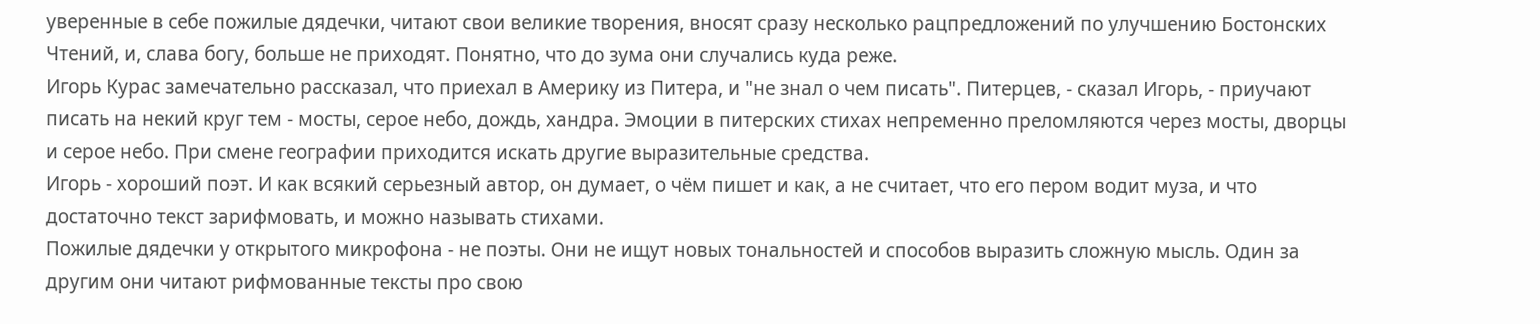уверенные в себе пожилые дядечки, читают свои великие творения, вносят сразу несколько рацпредложений по улучшению Бостонских Чтений, и, слава богу, больше не приходят. Понятно, что до зума они случались куда реже.
Игорь Курас замечательно рассказал, что приехал в Америку из Питера, и "не знал о чем писать". Питерцев, - сказал Игорь, - приучают писать на некий круг тем - мосты, серое небо, дождь, хандра. Эмоции в питерских стихах непременно преломляются через мосты, дворцы и серое небо. При смене географии приходится искать другие выразительные средства.
Игорь - хороший поэт. И как всякий серьезный автор, он думает, о чём пишет и как, а не считает, что его пером водит муза, и что достаточно текст зарифмовать, и можно называть стихами.
Пожилые дядечки у открытого микрофона - не поэты. Они не ищут новых тональностей и способов выразить сложную мысль. Один за другим они читают рифмованные тексты про свою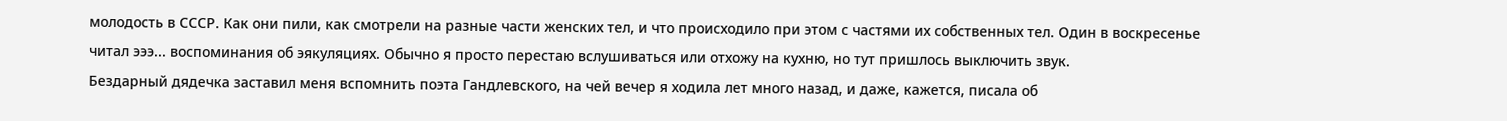молодость в СССР. Как они пили, как смотрели на разные части женских тел, и что происходило при этом с частями их собственных тел. Один в воскресенье читал эээ... воспоминания об эякуляциях. Обычно я просто перестаю вслушиваться или отхожу на кухню, но тут пришлось выключить звук.
Бездарный дядечка заставил меня вспомнить поэта Гандлевского, на чей вечер я ходила лет много назад, и даже, кажется, писала об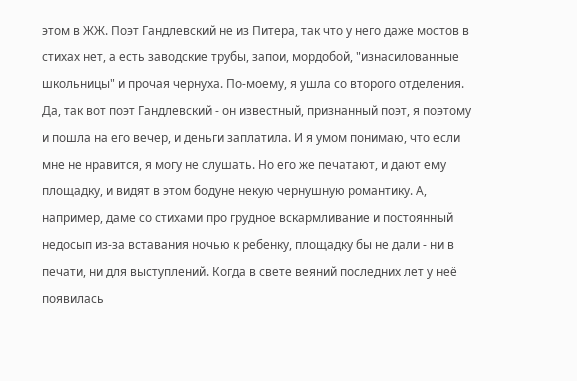этом в ЖЖ. Поэт Гандлевский не из Питера, так что у него даже мостов в стихах нет, а есть заводские трубы, запои, мордобой, "изнасилованные школьницы" и прочая чернуха. По-моему, я ушла со второго отделения.
Да, так вот поэт Гандлевский - он известный, признанный поэт, я поэтому и пошла на его вечер, и деньги заплатила. И я умом понимаю, что если мне не нравится, я могу не слушать. Но его же печатают, и дают ему площадку, и видят в этом бодуне некую чернушную романтику. А, например, даме со стихами про грудное вскармливание и постоянный недосып из-за вставания ночью к ребенку, площадку бы не дали - ни в печати, ни для выступлений. Когда в свете веяний последних лет у неё появилась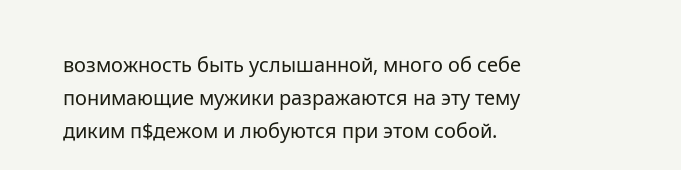возможность быть услышанной, много об себе понимающие мужики разражаются на эту тему
диким п$дежом и любуются при этом собой.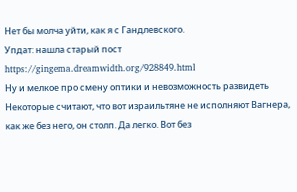Нет бы молча уйти, как я с Гандлевского.
Упдат: нашла старый пост https://gingema.dreamwidth.org/928849.html
Ну и мелкое про смену оптики и невозможность развидеть
Некоторые считают, что вот израильтяне не исполняют Вагнера, как же без него, он столп. Да легко. Вот без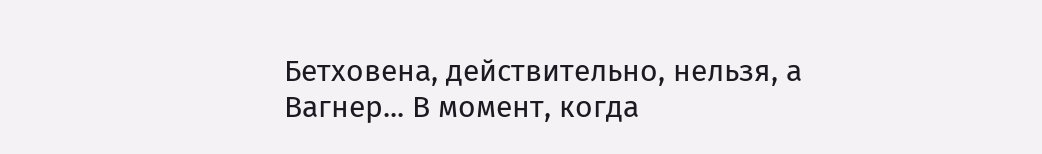Бетховена, действительно, нельзя, а Вагнер... В момент, когда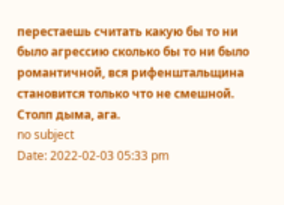перестаешь считать какую бы то ни было агрессию сколько бы то ни было романтичной, вся рифенштальщина становится только что не смешной. Столп дыма, ага.
no subject
Date: 2022-02-03 05:33 pm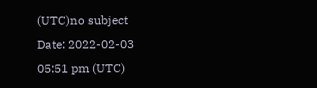(UTC)no subject
Date: 2022-02-03 05:51 pm (UTC)